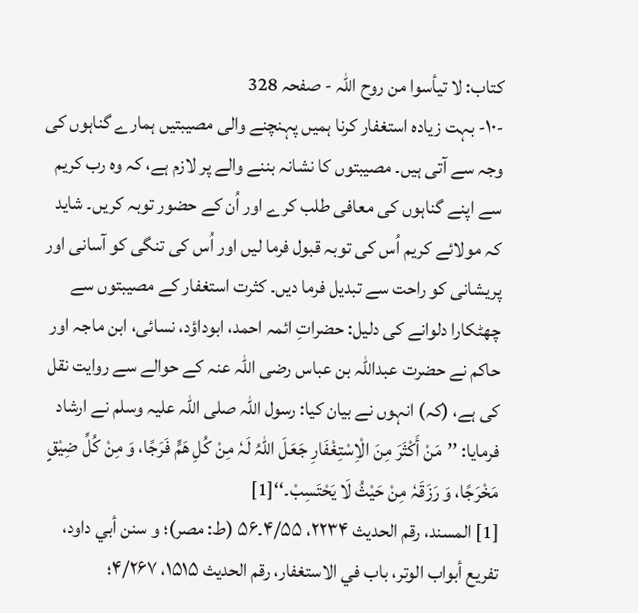کتاب: لا تیأسوا من روح اللّہ - صفحہ 328
-۱۰- بہت زیادہ استغفار کرنا ہمیں پہنچنے والی مصیبتیں ہمارے گناہوں کی وجہ سے آتی ہیں۔ مصیبتوں کا نشانہ بننے والے پر لازم ہے، کہ وہ رب کریم سے اپنے گناہوں کی معافی طلب کرے اور اُن کے حضور توبہ کریں۔ شاید کہ مولائے کریم اُس کی توبہ قبول فرما لیں اور اُس کی تنگی کو آسانی اور پریشانی کو راحت سے تبدیل فرما دیں۔ کثرت استغفار کے مصیبتوں سے چھٹکارا دلوانے کی دلیل: حضراتِ ائمہ احمد، ابوداؤد، نسائی، ابن ماجہ اور حاکم نے حضرت عبداللہ بن عباس رضی اللہ عنہ کے حوالے سے روایت نقل کی ہے، (کہ) انہوں نے بیان کیا: رسول اللہ صلی اللہ علیہ وسلم نے ارشاد فرمایا: ’’مَنْ أَکْثَرَ مِنَ الْاِسْتِغْفَارِ جَعَلَ اللّٰہُ لَہٗ مِنْ کُلِ ھَمٍّ فَرَجًا، وَ مِنْ کُلِّ ضِیْقٍ مَخْرَجًا، وَ رَزَقَہٗ مِنْ حَیْثُ لَا یَحْتَسِبْ۔‘‘[1]
[1] المسند، رقم الحدیث ۲۲۳۴، ۴/۵۵۔۵۶ (ط: مصر)؛ و سنن أبي داود، تفریع أبواب الوتر، باب في الاستغفار، رقم الحدیث ۱۵۱۵، ۴/۲۶۷؛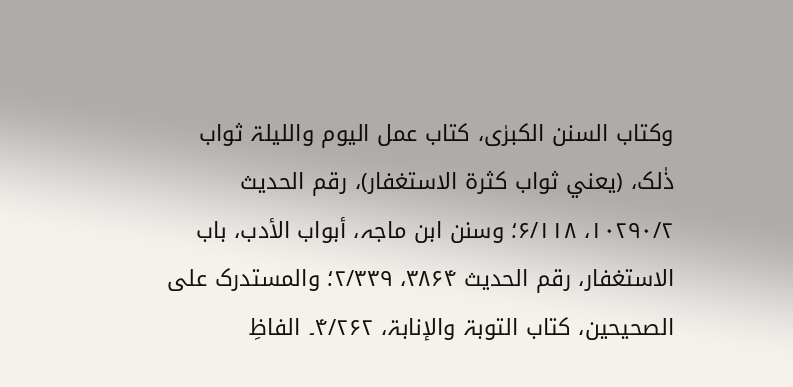وکتاب السنن الکبرٰی، کتاب عمل الیوم واللیلۃ ثواب ذٰلک، (یعني ثواب کثرۃ الاستغفار)، رقم الحدیث ۱۰۲۹۰/۲، ۶/۱۱۸؛ وسنن ابن ماجہ، أبواب الأدب، باب الاستغفار، رقم الحدیث ۳۸۶۴، ۲/۳۳۹؛ والمستدرک علی الصحیحین، کتاب التوبۃ والإنابۃ، ۴/۲۶۲۔ الفاظِ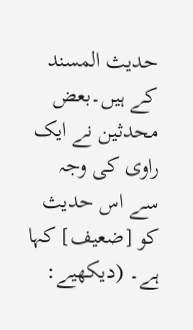حدیث المسند کے ہیں۔بعض محدثین نے ایک راوی کی وجہ سے اس حدیث کو [ضعیف] کہا ہے۔ (دیکھیے: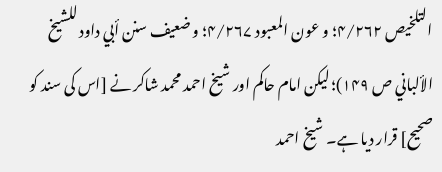التلخیص ۴/۲۶۲؛ و عون المعبود ۴/۲۶۷؛ و ضعیف سنن أبي داود للشیخ الألباني ص ۱۴۹)؛ لیکن امام حاکم اور شیخ احمد محمد شاکر نے [اس کی سند کو صحیح] قرار دیا ہے۔ شیخ احمد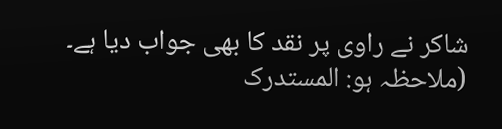شاکر نے راوی پر نقد کا بھی جواب دیا ہے۔ (ملاحظہ ہو: المستدرک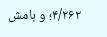۴/۲۶۲؛ و ہامش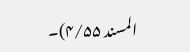المسند ۴/۵۵)۔